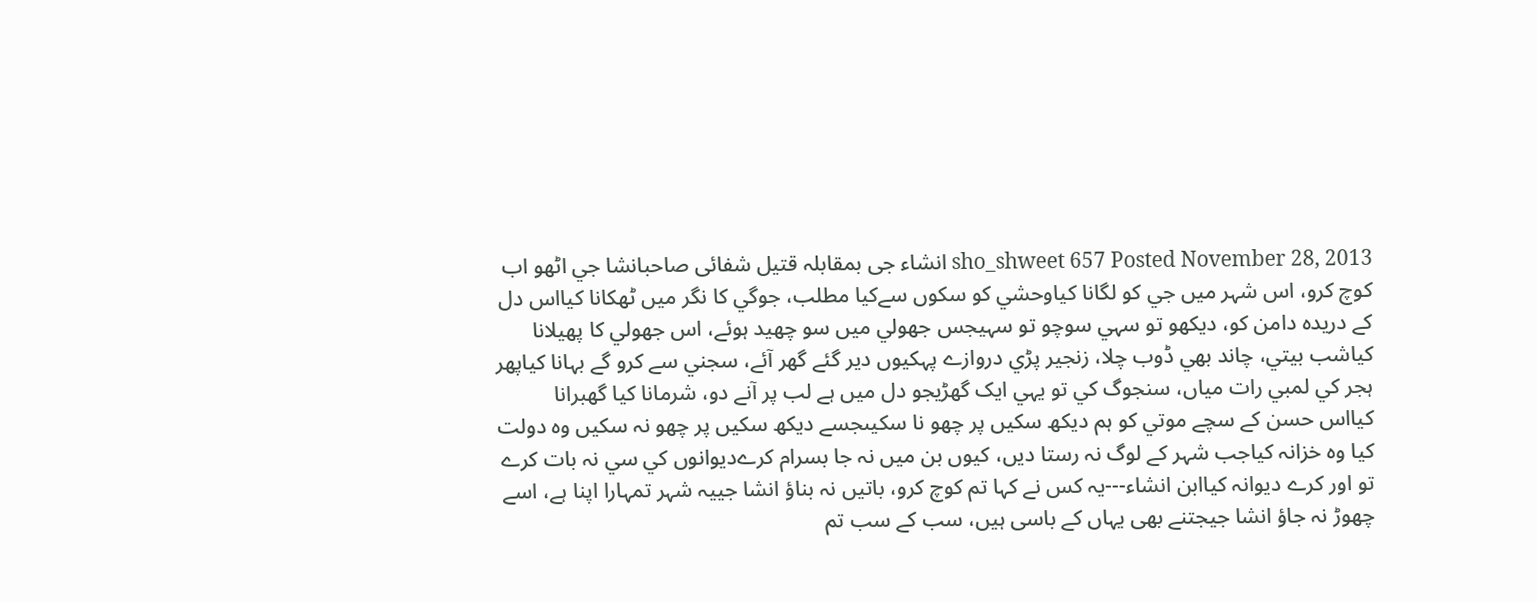sho_shweet 657 Posted November 28, 2013 انشاء جی بمقابلہ قتیل شفائی صاحبانشا جي اٹھو اب کوچ کرو، اس شہر ميں جي کو لگانا کياوحشي کو سکوں سےکيا مطلب، جوگي کا نگر ميں ٹھکانا کيااس دل کے دريدہ دامن کو، ديکھو تو سہي سوچو تو سہيجس جھولي ميں سو چھيد ہوئے، اس جھولي کا پھيلانا کياشب بيتي، چاند بھي ڈوب چلا، زنجير پڑي دروازے پہکيوں دير گئے گھر آئے، سجني سے کرو گے بہانا کياپھر ہجر کي لمبي رات مياں، سنجوگ کي تو يہي ايک گھڑيجو دل ميں ہے لب پر آنے دو، شرمانا کيا گھبرانا کيااس حسن کے سچے موتي کو ہم ديکھ سکيں پر چھو نا سکيںجسے ديکھ سکيں پر چھو نہ سکيں وہ دولت کيا وہ خزانہ کياجب شہر کے لوگ نہ رستا ديں، کيوں بن ميں نہ جا بسرام کرےديوانوں کي سي نہ بات کرے تو اور کرے ديوانہ کياابن انشاء---یہ کس نے کہا تم کوچ کرو، باتیں نہ بناؤ انشا جییہ شہر تمہارا اپنا ہے، اسے چھوڑ نہ جاؤ انشا جیجتنے بھی یہاں کے باسی ہیں، سب کے سب تم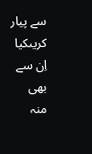سے پیار کریںکیا اِن سے بھی منہ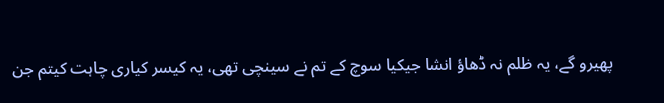پھیرو گے، یہ ظلم نہ ڈھاؤ انشا جیکیا سوچ کے تم نے سینچی تھی، یہ کیسر کیاری چاہت کیتم جن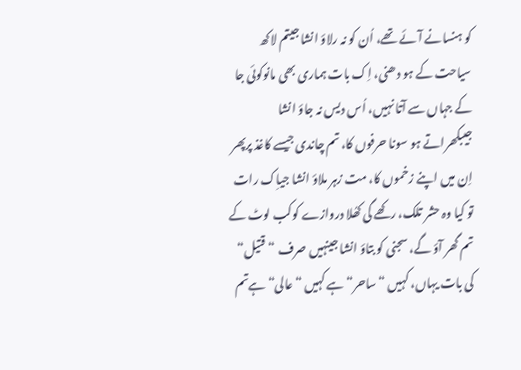کو ہنسانے آئے تھے، اُن کو نہ رلاؤ انشا جیتم لاکھ سیاحت کے ہو دھنی، اِک بات ہماری بھی مانوکوئی جا کے جہاں سے آتا نہیں، اُس دیس نہ جاؤ انشا جیبکھراتے ہو سونا حرفوں کا، تم چاندی جیسے کاغذ پرپھر اِن میں اپنے زخموں کا، مت زہر ملاؤ انشا جیاِک رات تو کیا وہ حشر تلک، رکھے گی کھُلا دروازے کوکب لوٹ کے تم گھر آؤ گے، سجنی کو بتاؤ انشا جینہیں صرف “قتیل“ کی بات یہاں، کہیں “ساحر“ ہے کہیں “عالی“ ہےتم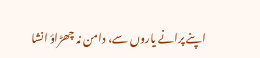اپنے پرانے یاروں سے، دامن نہ چھڑاؤ انشا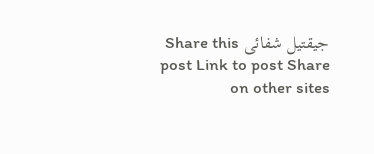جیقتیل شفائی Share this post Link to post Share on other sites